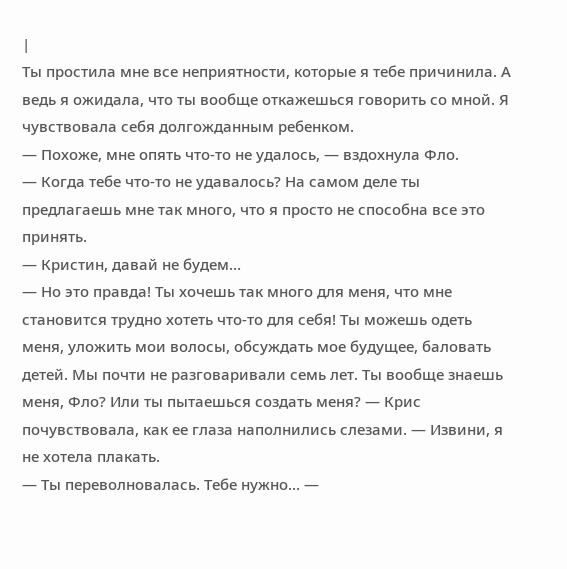|
Ты простила мне все неприятности, которые я тебе причинила. А ведь я ожидала, что ты вообще откажешься говорить со мной. Я чувствовала себя долгожданным ребенком.
— Похоже, мне опять что-то не удалось, — вздохнула Фло.
— Когда тебе что-то не удавалось? На самом деле ты предлагаешь мне так много, что я просто не способна все это принять.
— Кристин, давай не будем…
— Но это правда! Ты хочешь так много для меня, что мне становится трудно хотеть что-то для себя! Ты можешь одеть меня, уложить мои волосы, обсуждать мое будущее, баловать детей. Мы почти не разговаривали семь лет. Ты вообще знаешь меня, Фло? Или ты пытаешься создать меня? — Крис почувствовала, как ее глаза наполнились слезами. — Извини, я не хотела плакать.
— Ты переволновалась. Тебе нужно… —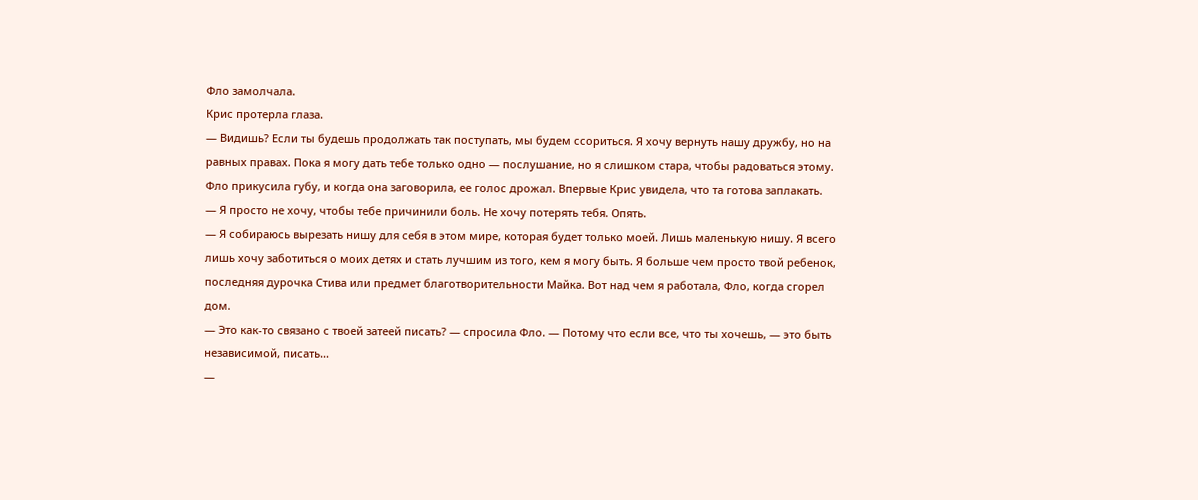Фло замолчала.
Крис протерла глаза.
— Видишь? Если ты будешь продолжать так поступать, мы будем ссориться. Я хочу вернуть нашу дружбу, но на равных правах. Пока я могу дать тебе только одно — послушание, но я слишком стара, чтобы радоваться этому.
Фло прикусила губу, и когда она заговорила, ее голос дрожал. Впервые Крис увидела, что та готова заплакать.
— Я просто не хочу, чтобы тебе причинили боль. Не хочу потерять тебя. Опять.
— Я собираюсь вырезать нишу для себя в этом мире, которая будет только моей. Лишь маленькую нишу. Я всего лишь хочу заботиться о моих детях и стать лучшим из того, кем я могу быть. Я больше чем просто твой ребенок, последняя дурочка Стива или предмет благотворительности Майка. Вот над чем я работала, Фло, когда сгорел дом.
— Это как-то связано с твоей затеей писать? — спросила Фло. — Потому что если все, что ты хочешь, — это быть независимой, писать…
—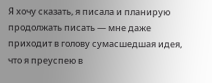Я хочу сказать, я писала и планирую продолжать писать — мне даже приходит в голову сумасшедшая идея, что я преуспею в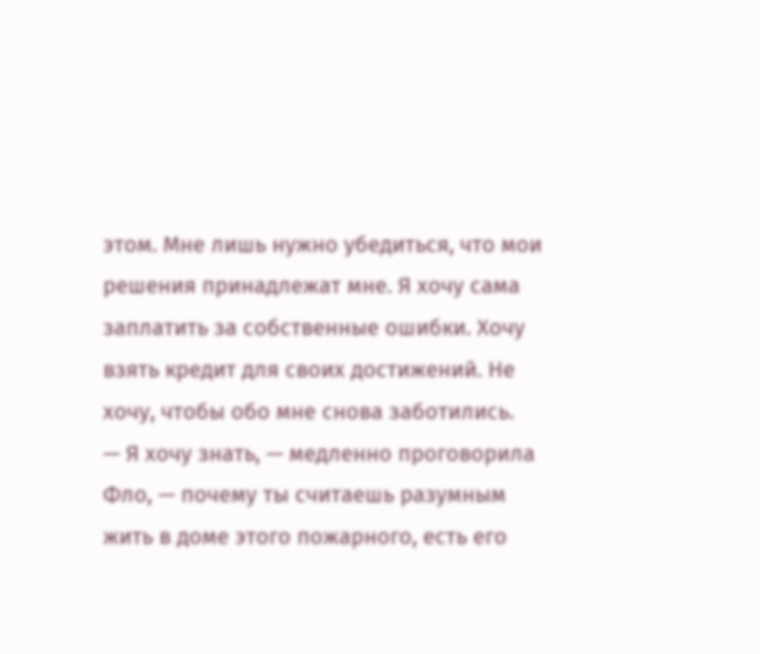этом. Мне лишь нужно убедиться, что мои решения принадлежат мне. Я хочу сама заплатить за собственные ошибки. Хочу взять кредит для своих достижений. Не хочу, чтобы обо мне снова заботились.
— Я хочу знать, — медленно проговорила Фло, — почему ты считаешь разумным жить в доме этого пожарного, есть его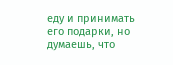еду и принимать его подарки, но думаешь, что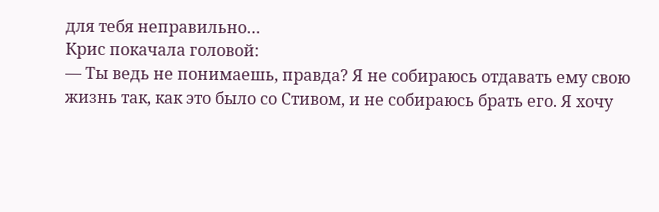для тебя неправильно…
Крис покачала головой:
— Ты ведь не понимаешь, правда? Я не собираюсь отдавать ему свою жизнь так, как это было со Стивом, и не собираюсь брать его. Я хочу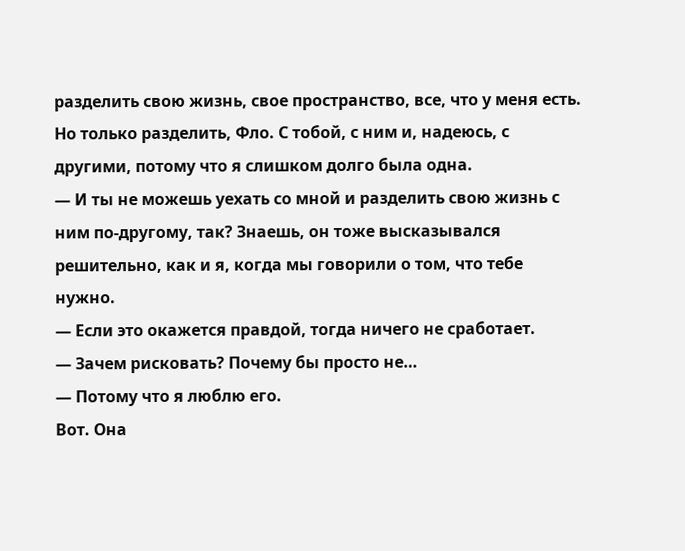разделить свою жизнь, свое пространство, все, что у меня есть. Но только разделить, Фло. С тобой, с ним и, надеюсь, с другими, потому что я слишком долго была одна.
— И ты не можешь уехать со мной и разделить свою жизнь с ним по-другому, так? Знаешь, он тоже высказывался решительно, как и я, когда мы говорили о том, что тебе нужно.
— Если это окажется правдой, тогда ничего не сработает.
— Зачем рисковать? Почему бы просто не…
— Потому что я люблю его.
Вот. Она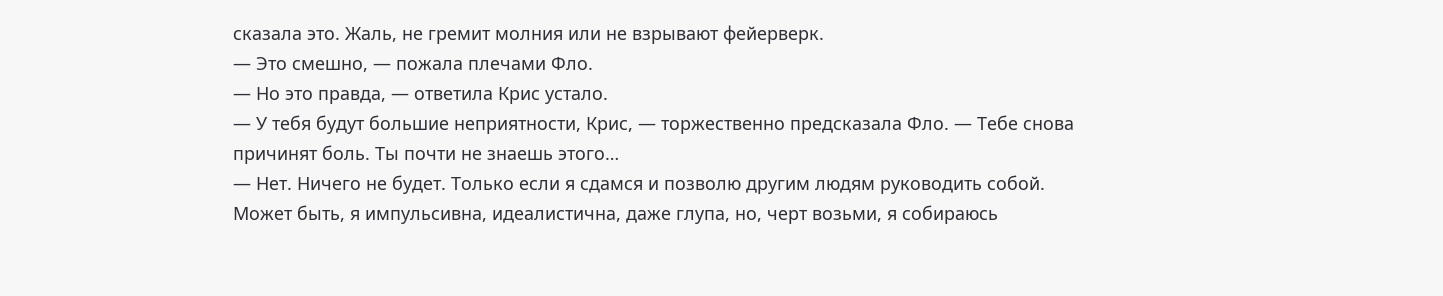сказала это. Жаль, не гремит молния или не взрывают фейерверк.
— Это смешно, — пожала плечами Фло.
— Но это правда, — ответила Крис устало.
— У тебя будут большие неприятности, Крис, — торжественно предсказала Фло. — Тебе снова причинят боль. Ты почти не знаешь этого…
— Нет. Ничего не будет. Только если я сдамся и позволю другим людям руководить собой. Может быть, я импульсивна, идеалистична, даже глупа, но, черт возьми, я собираюсь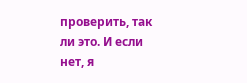проверить, так ли это. И если нет, я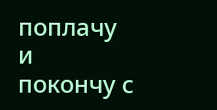поплачу и покончу с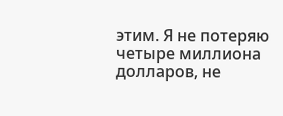этим. Я не потеряю четыре миллиона долларов, не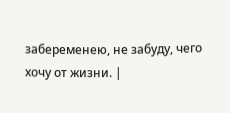забеременею, не забуду, чего хочу от жизни. |